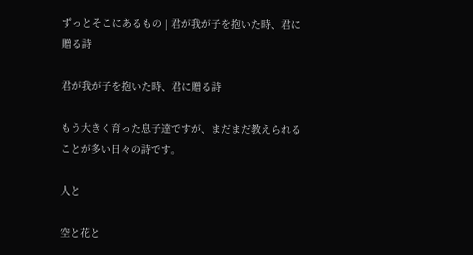ずっとそこにあるもの | 君が我が子を抱いた時、君に贈る詩

君が我が子を抱いた時、君に贈る詩

もう大きく育った息子達ですが、まだまだ教えられることが多い日々の詩です。

人と

空と花と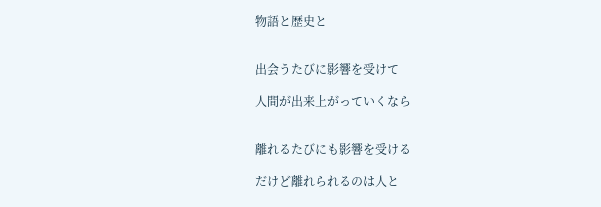物語と歴史と


出会うたびに影響を受けて

人間が出来上がっていくなら


離れるたびにも影響を受ける

だけど離れられるのは人と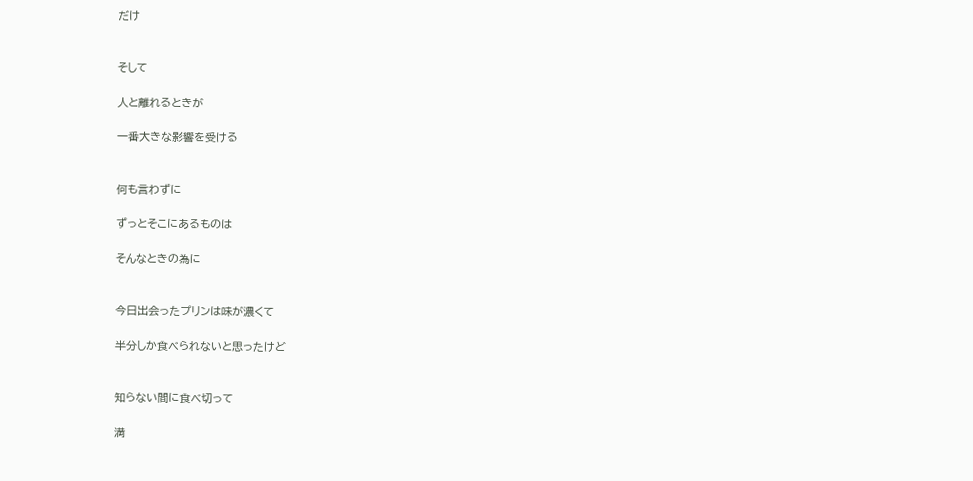だけ


そして

人と離れるときが

一番大きな影響を受ける


何も言わずに

ずっとそこにあるものは

そんなときの為に


今日出会ったプリンは味が濃くて

半分しか食べられないと思ったけど


知らない間に食べ切って

満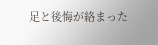足と後悔が絡まった